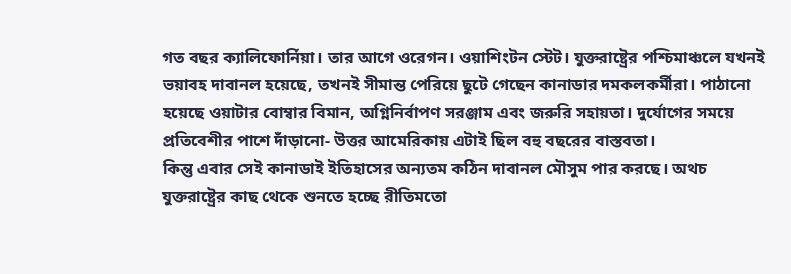গত বছর ক্যালিফোর্নিয়া। তার আগে ওরেগন। ওয়াশিংটন স্টেট। যুক্তরাষ্ট্রের পশ্চিমাঞ্চলে যখনই ভয়াবহ দাবানল হয়েছে, তখনই সীমান্ত পেরিয়ে ছুটে গেছেন কানাডার দমকলকর্মীরা। পাঠানো হয়েছে ওয়াটার বোম্বার বিমান, অগ্নিনির্বাপণ সরঞ্জাম এবং জরুরি সহায়তা। দুর্যোগের সময়ে প্রতিবেশীর পাশে দাঁড়ানো- উত্তর আমেরিকায় এটাই ছিল বহু বছরের বাস্তবতা।
কিন্তু এবার সেই কানাডাই ইতিহাসের অন্যতম কঠিন দাবানল মৌসুম পার করছে। অথচ যুক্তরাষ্ট্রের কাছ থেকে শুনতে হচ্ছে রীতিমতো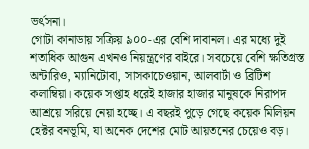ভর্ৎসনা।
গোটা কানাডায় সক্রিয় ৯০০-এর বেশি দাবানল। এর মধ্যে দুই শতাধিক আগুন এখনও নিয়ন্ত্রণের বাইরে। সবচেয়ে বেশি ক্ষতিগ্রস্ত অন্টারিও, ম্যানিটোবা, সাসকাচেওয়ান, আলবার্টা ও ব্রিটিশ কলাম্বিয়া। কয়েক সপ্তাহ ধরেই হাজার হাজার মানুষকে নিরাপদ আশ্রয়ে সরিয়ে নেয়া হচ্ছে। এ বছরই পুড়ে গেছে কয়েক মিলিয়ন হেক্টর বনভূমি, যা অনেক দেশের মোট আয়তনের চেয়েও বড়।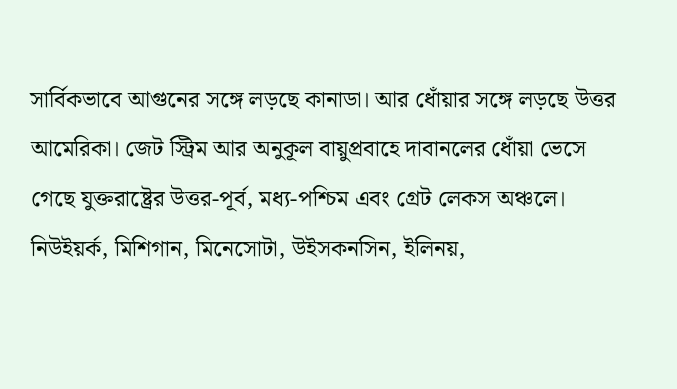সার্বিকভাবে আগুনের সঙ্গে লড়ছে কানাডা। আর ধোঁয়ার সঙ্গে লড়ছে উত্তর আমেরিকা। জেট স্ট্রিম আর অনুকূল বায়ুপ্রবাহে দাবানলের ধোঁয়া ভেসে গেছে যুক্তরাষ্ট্রের উত্তর-পূর্ব, মধ্য-পশ্চিম এবং গ্রেট লেকস অঞ্চলে। নিউইয়র্ক, মিশিগান, মিনেসোটা, উইসকনসিন, ইলিনয়,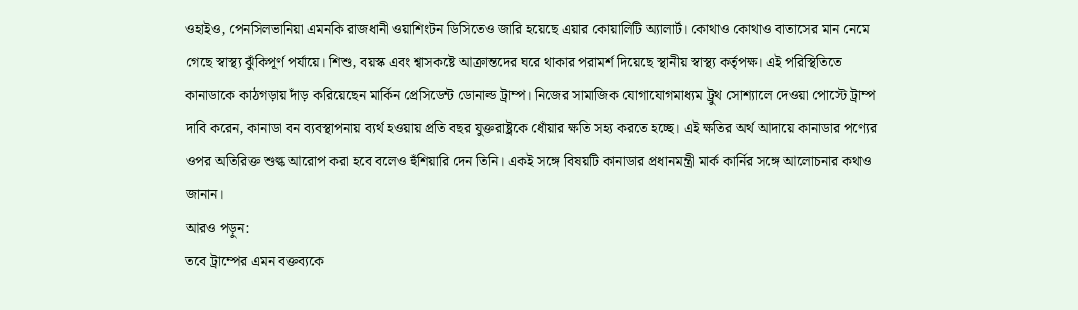ওহাইও, পেনসিলভানিয়া এমনকি রাজধানী ওয়াশিংটন ডিসিতেও জারি হয়েছে এয়ার কোয়ালিটি অ্যালার্ট। কোথাও কোথাও বাতাসের মান নেমে গেছে স্বাস্থ্য ঝুঁকিপূর্ণ পর্যায়ে। শিশু, বয়স্ক এবং শ্বাসকষ্টে আক্রান্তদের ঘরে থাকার পরামর্শ দিয়েছে স্থানীয় স্বাস্থ্য কর্তৃপক্ষ। এই পরিস্থিতিতে কানাডাকে কাঠগড়ায় দাঁড় করিয়েছেন মার্কিন প্রেসিডেন্ট ডোনাল্ড ট্রাম্প। নিজের সামাজিক যোগাযোগমাধ্যম ট্রুথ সোশ্যালে দেওয়া পোস্টে ট্রাম্প দাবি করেন, কানাডা বন ব্যবস্থাপনায় ব্যর্থ হওয়ায় প্রতি বছর যুক্তরাষ্ট্রকে ধোঁয়ার ক্ষতি সহ্য করতে হচ্ছে। এই ক্ষতির অর্থ আদায়ে কানাডার পণ্যের ওপর অতিরিক্ত শুল্ক আরোপ করা হবে বলেও হুঁশিয়ারি দেন তিনি। একই সঙ্গে বিষয়টি কানাডার প্রধানমন্ত্রী মার্ক কার্নির সঙ্গে আলোচনার কথাও জানান।
আরও পড়ুন:
তবে ট্রাম্পের এমন বক্তব্যকে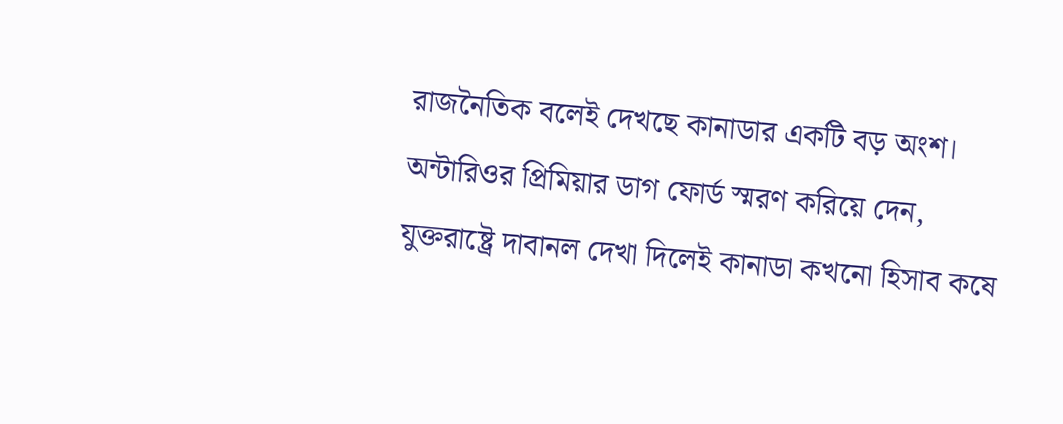রাজনৈতিক বলেই দেখছে কানাডার একটি বড় অংশ। অন্টারিওর প্রিমিয়ার ডাগ ফোর্ড স্মরণ করিয়ে দেন, যুক্তরাষ্ট্রে দাবানল দেখা দিলেই কানাডা কখনো হিসাব কষে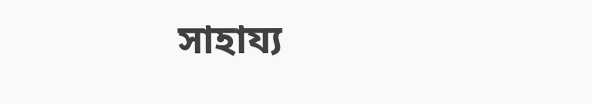সাহায্য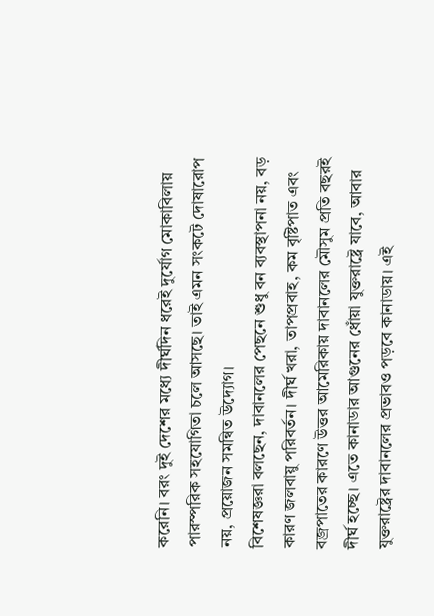করেনি। বরং দুই দেশের মধ্যে দীর্ঘদিন ধরেই দুর্যোগ মোকাবিলায় পারস্পরিক সহযোগিতা চলে আসছে। তাই এমন সংকটে দোষারোপ নয়, প্রয়োজন সমন্বিত উদ্যোগ।
বিশেষজ্ঞরা বলছেন, দাবানলের পেছনে শুধু বন ব্যবস্থাপনা নয়, বড় কারণ জলবায়ু পরিবর্তন। দীর্ঘ খরা, তাপপ্রবাহ, কম বৃষ্টিপাত এবং বজ্রপাতের কারণে উত্তর আমেরিকায় দাবানলের মৌসুম প্রতি বছরই দীর্ঘ হচ্ছে। এতে কানাডার আগুনের ধোঁয়া যুক্তরাষ্ট্রে যাবে, আবার যুক্তরাষ্ট্রের দাবানলের প্রভাবও পড়বে কানাডায়। এই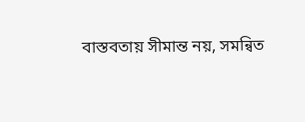বাস্তবতায় সীমান্ত নয়, সমন্বিত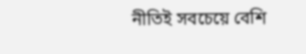নীতিই সবচেয়ে বেশি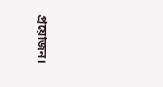প্রয়োজন।